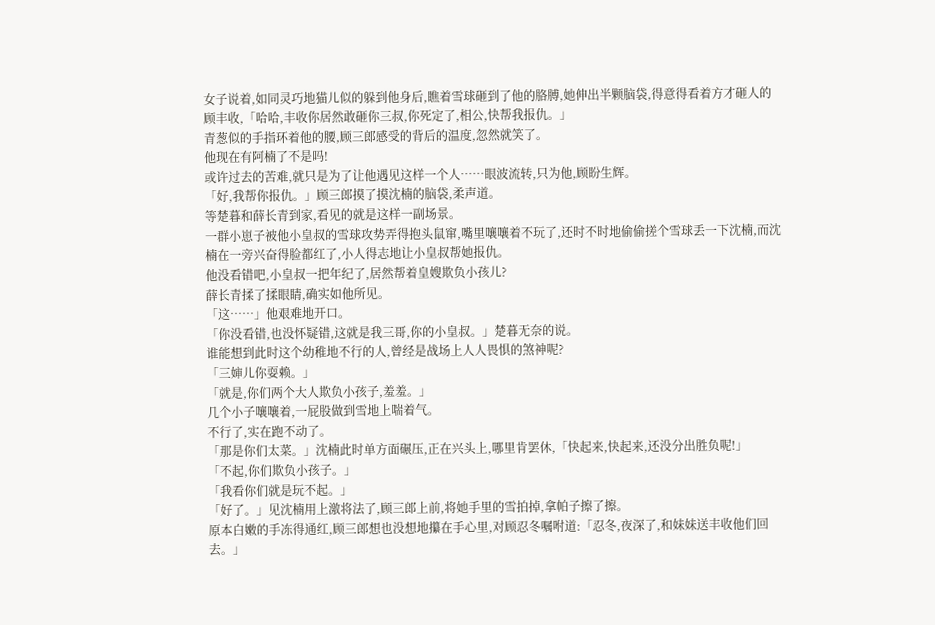女子说着,如同灵巧地猫儿似的躲到他身后,瞧着雪球砸到了他的胳膊,她伸出半颗脑袋,得意得看着方才砸人的顾丰收,「哈哈,丰收你居然敢砸你三叔,你死定了,相公,快帮我报仇。」
青葱似的手指环着他的腰,顾三郎感受的背后的温度,忽然就笑了。
他现在有阿楠了不是吗!
或许过去的苦难,就只是为了让他遇见这样一个人……眼波流转,只为他,顾盼生辉。
「好,我帮你报仇。」顾三郎摸了摸沈楠的脑袋,柔声道。
等楚暮和薛长青到家,看见的就是这样一副场景。
一群小崽子被他小皇叔的雪球攻势弄得抱头鼠窜,嘴里嚷嚷着不玩了,还时不时地偷偷搓个雪球丢一下沈楠,而沈楠在一旁兴奋得脸都红了,小人得志地让小皇叔帮她报仇。
他没看错吧,小皇叔一把年纪了,居然帮着皇嫂欺负小孩儿?
薛长青揉了揉眼睛,确实如他所见。
「这……」他艰难地开口。
「你没看错,也没怀疑错,这就是我三哥,你的小皇叔。」楚暮无奈的说。
谁能想到此时这个幼稚地不行的人,曾经是战场上人人畏惧的煞神呢?
「三婶儿你耍赖。」
「就是,你们两个大人欺负小孩子,羞羞。」
几个小子嚷嚷着,一屁股做到雪地上喘着气。
不行了,实在跑不动了。
「那是你们太菜。」沈楠此时单方面碾压,正在兴头上,哪里肯罢休,「快起来,快起来,还没分出胜负呢!」
「不起,你们欺负小孩子。」
「我看你们就是玩不起。」
「好了。」见沈楠用上激将法了,顾三郎上前,将她手里的雪拍掉,拿帕子擦了擦。
原本白嫩的手冻得通红,顾三郎想也没想地攥在手心里,对顾忍冬嘱咐道:「忍冬,夜深了,和妹妹送丰收他们回去。」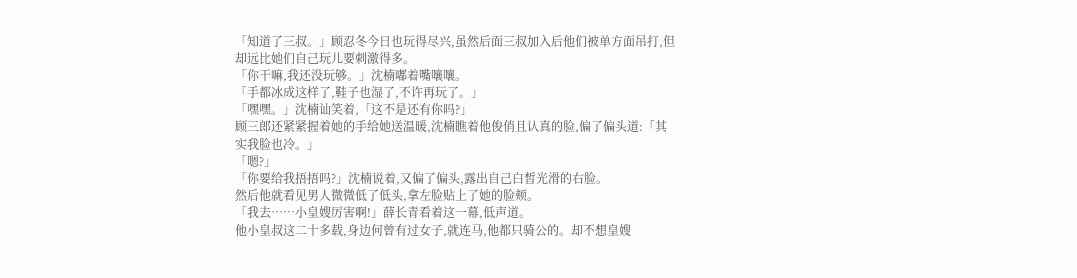「知道了三叔。」顾忍冬今日也玩得尽兴,虽然后面三叔加入后他们被单方面吊打,但却远比她们自己玩儿要刺激得多。
「你干嘛,我还没玩够。」沈楠嘟着嘴嚷嚷。
「手都冰成这样了,鞋子也湿了,不许再玩了。」
「嘿嘿。」沈楠讪笑着,「这不是还有你吗?」
顾三郎还紧紧握着她的手给她送温暖,沈楠瞧着他俊俏且认真的脸,偏了偏头道:「其实我脸也冷。」
「嗯?」
「你要给我捂捂吗?」沈楠说着,又偏了偏头,露出自己白皙光滑的右脸。
然后他就看见男人微微低了低头,拿左脸贴上了她的脸颊。
「我去……小皇嫂厉害啊!」薛长青看着这一幕,低声道。
他小皇叔这二十多载,身边何曾有过女子,就连马,他都只骑公的。却不想皇嫂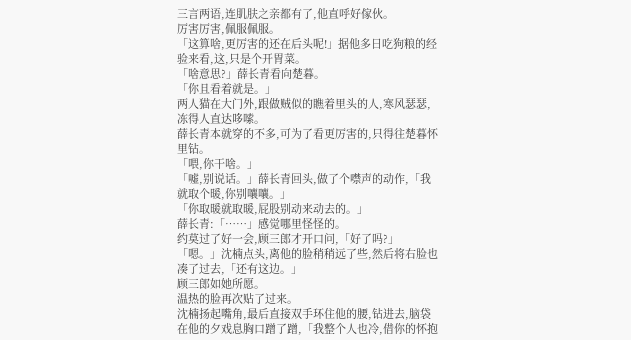三言两语,连肌肤之亲都有了,他直呼好傢伙。
厉害厉害,佩服佩服。
「这算啥,更厉害的还在后头呢!」据他多日吃狗粮的经验来看,这,只是个开胃菜。
「啥意思?」薛长青看向楚暮。
「你且看着就是。」
两人猫在大门外,跟做贼似的瞧着里头的人,寒风瑟瑟,冻得人直达哆嗦。
薛长青本就穿的不多,可为了看更厉害的,只得往楚暮怀里钻。
「喂,你干啥。」
「嘘,别说话。」薛长青回头,做了个噤声的动作,「我就取个暖,你别嚷嚷。」
「你取暖就取暖,屁股别动来动去的。」
薛长青:「……」感觉哪里怪怪的。
约莫过了好一会,顾三郎才开口问,「好了吗?」
「嗯。」沈楠点头,离他的脸稍稍远了些,然后将右脸也凑了过去,「还有这边。」
顾三郎如她所愿。
温热的脸再次贴了过来。
沈楠扬起嘴角,最后直接双手环住他的腰,钻进去,脑袋在他的夕戏息胸口蹭了蹭,「我整个人也冷,借你的怀抱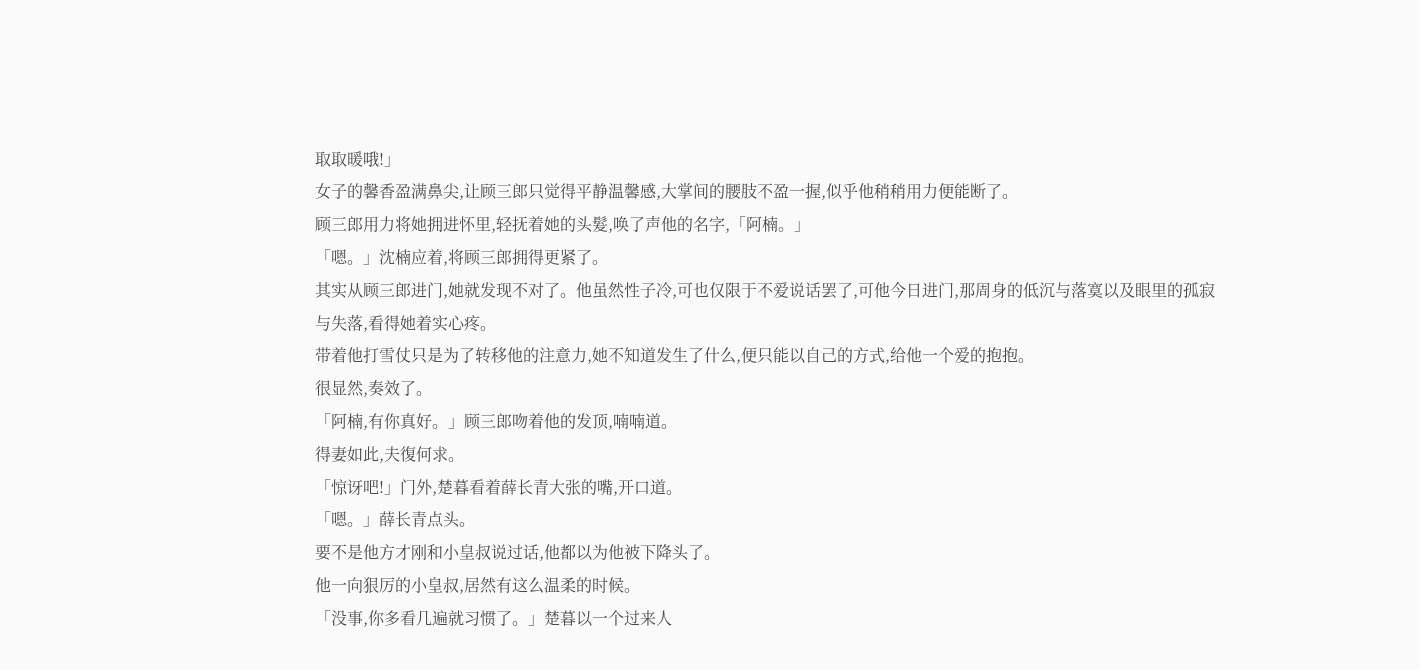取取暖哦!」
女子的馨香盈满鼻尖,让顾三郎只觉得平静温馨感,大掌间的腰肢不盈一握,似乎他稍稍用力便能断了。
顾三郎用力将她拥进怀里,轻抚着她的头髮,唤了声他的名字,「阿楠。」
「嗯。」沈楠应着,将顾三郎拥得更紧了。
其实从顾三郎进门,她就发现不对了。他虽然性子冷,可也仅限于不爱说话罢了,可他今日进门,那周身的低沉与落寞以及眼里的孤寂与失落,看得她着实心疼。
带着他打雪仗只是为了转移他的注意力,她不知道发生了什么,便只能以自己的方式,给他一个爱的抱抱。
很显然,奏效了。
「阿楠,有你真好。」顾三郎吻着他的发顶,喃喃道。
得妻如此,夫復何求。
「惊讶吧!」门外,楚暮看着薛长青大张的嘴,开口道。
「嗯。」薛长青点头。
要不是他方才刚和小皇叔说过话,他都以为他被下降头了。
他一向狠厉的小皇叔,居然有这么温柔的时候。
「没事,你多看几遍就习惯了。」楚暮以一个过来人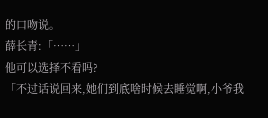的口吻说。
薛长青:「……」
他可以选择不看吗?
「不过话说回来,她们到底啥时候去睡觉啊,小爷我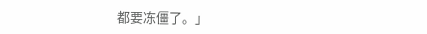都要冻僵了。」